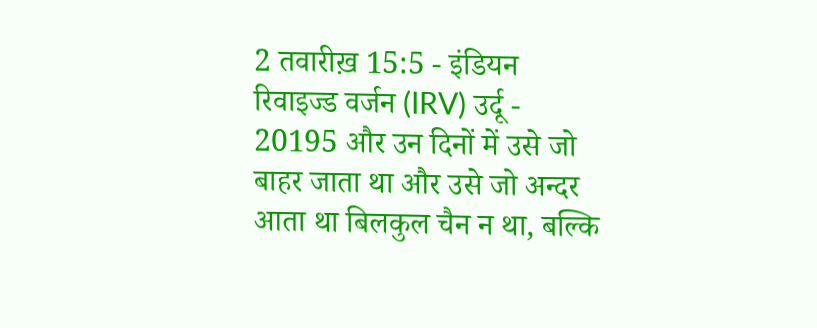2 तवारीख़ 15:5 - इंडियन रिवाइज्ड वर्जन (IRV) उर्दू - 20195 और उन दिनों में उसे जो बाहर जाता था और उसे जो अन्दर आता था बिलकुल चैन न था, बल्कि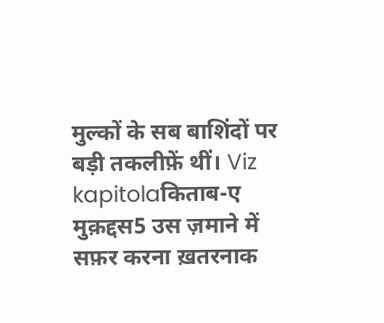मुल्कों के सब बाशिंदों पर बड़ी तकलीफ़ें थीं। Viz kapitolaकिताब-ए मुक़द्दस5 उस ज़माने में सफ़र करना ख़तरनाक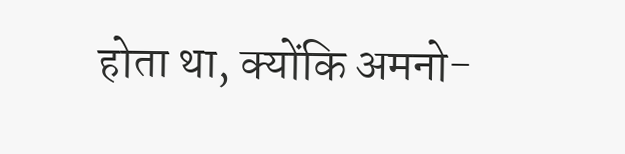होता था, क्योंकि अमनो-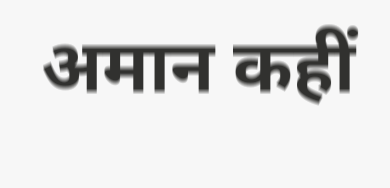अमान कहीं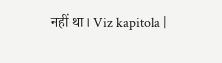नहीं था। Viz kapitola |